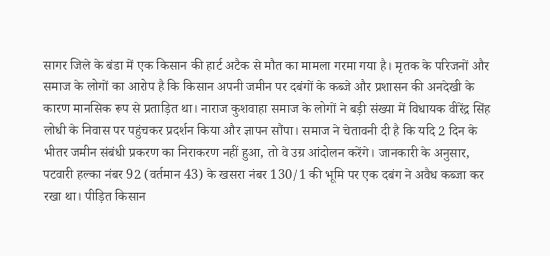सागर जिले के बंडा में एक किसान की हार्ट अटैक से मौत का मामला गरमा गया है। मृतक के परिजनों और समाज के लोगों का आरोप है कि किसान अपनी जमीन पर दबंगों के कब्जे और प्रशासन की अनदेखी के कारण मानसिक रूप से प्रताड़ित था। नाराज कुशवाहा समाज के लोगों ने बड़ी संख्या में विधायक वीरेंद्र सिंह लोधी के निवास पर पहुंचकर प्रदर्शन किया और ज्ञापन सौंपा। समाज ने चेतावनी दी है कि यदि 2 दिन के भीतर जमीन संबंधी प्रकरण का निराकरण नहीं हुआ, तो वे उग्र आंदोलन करेंगे। जानकारी के अनुसार, पटवारी हल्का नंबर 92 (वर्तमान 43) के खसरा नंबर 130/1 की भूमि पर एक दबंग ने अवैध कब्जा कर रखा था। पीड़ित किसान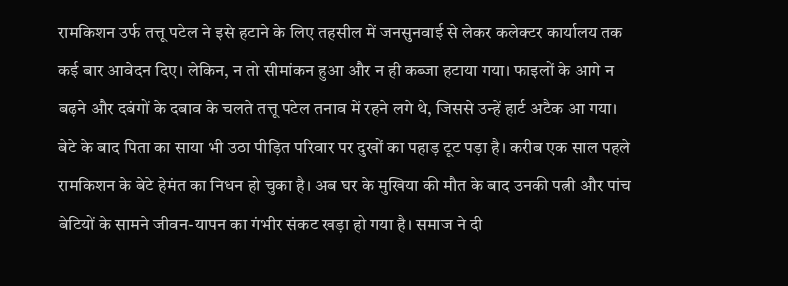रामकिशन उर्फ तत्तू पटेल ने इसे हटाने के लिए तहसील में जनसुनवाई से लेकर कलेक्टर कार्यालय तक कई बार आवेदन दिए। लेकिन, न तो सीमांकन हुआ और न ही कब्जा हटाया गया। फाइलों के आगे न बढ़ने और दबंगों के दबाव के चलते तत्तू पटेल तनाव में रहने लगे थे, जिससे उन्हें हार्ट अटैक आ गया। बेटे के बाद पिता का साया भी उठा पीड़ित परिवार पर दुखों का पहाड़ टूट पड़ा है। करीब एक साल पहले रामकिशन के बेटे हेमंत का निधन हो चुका है। अब घर के मुखिया की मौत के बाद उनकी पत्नी और पांच बेटियों के सामने जीवन-यापन का गंभीर संकट खड़ा हो गया है। समाज ने दी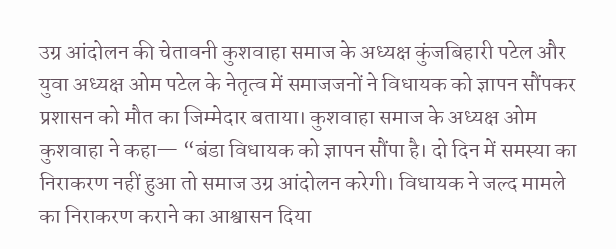उग्र आंदोलन की चेतावनी कुशवाहा समाज के अध्यक्ष कुंजबिहारी पटेल और युवा अध्यक्ष ओम पटेल के नेतृत्व में समाजजनों ने विधायक को ज्ञापन सौंपकर प्रशासन को मौत का जिम्मेदार बताया। कुशवाहा समाज के अध्यक्ष ओम कुशवाहा ने कहा— “बंडा विधायक को ज्ञापन सौंपा है। दो दिन में समस्या का निराकरण नहीं हुआ तो समाज उग्र आंदोलन करेगी। विधायक ने जल्द मामले का निराकरण कराने का आश्वासन दिया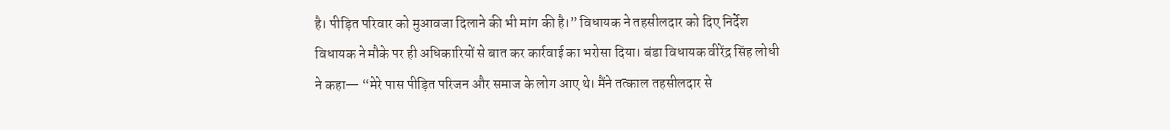है। पीड़ित परिवार को मुआवजा दिलाने की भी मांग की है।” विधायक ने तहसीलदार को दिए निर्देश विधायक ने मौके पर ही अधिकारियों से बात कर कार्रवाई का भरोसा दिया। बंडा विधायक वीरेंद्र सिंह लोधी ने कहा— “मेरे पास पीड़ित परिजन और समाज के लोग आए थे। मैंने तत्काल तहसीलदार से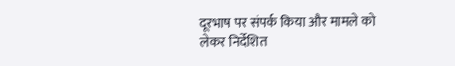दूरभाष पर संपर्क किया और मामले को लेकर निर्देशित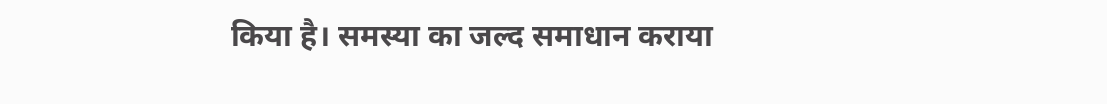किया है। समस्या का जल्द समाधान कराया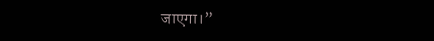जाएगा।”